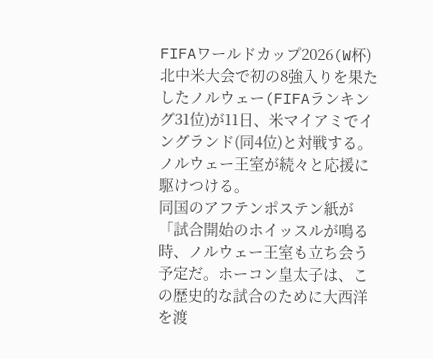FIFAワールドカップ2026(W杯)北中米大会で初の8強入りを果たしたノルウェー(FIFAランキング31位)が11日、米マイアミでイングランド(同4位)と対戦する。
ノルウェー王室が続々と応援に駆けつける。
同国のアフテンポステン紙が「試合開始のホイッスルが鳴る時、ノルウェー王室も立ち会う予定だ。ホーコン皇太子は、この歴史的な試合のために大西洋を渡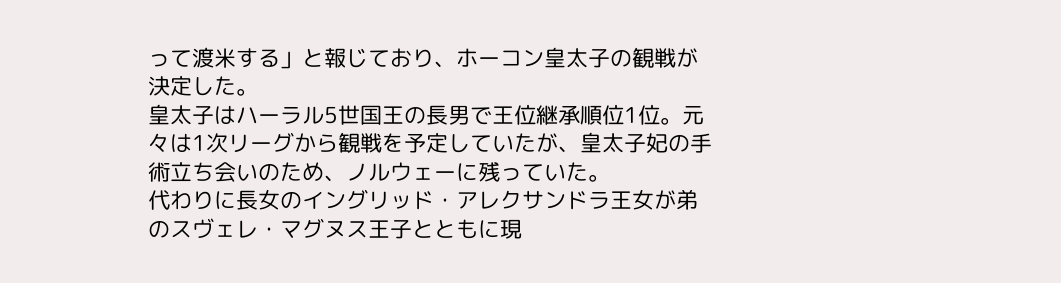って渡米する」と報じており、ホーコン皇太子の観戦が決定した。
皇太子はハーラル5世国王の長男で王位継承順位1位。元々は1次リーグから観戦を予定していたが、皇太子妃の手術立ち会いのため、ノルウェーに残っていた。
代わりに長女のイングリッド・アレクサンドラ王女が弟のスヴェレ・マグヌス王子とともに現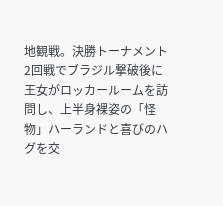地観戦。決勝トーナメント2回戦でブラジル撃破後に王女がロッカールームを訪問し、上半身裸姿の「怪物」ハーランドと喜びのハグを交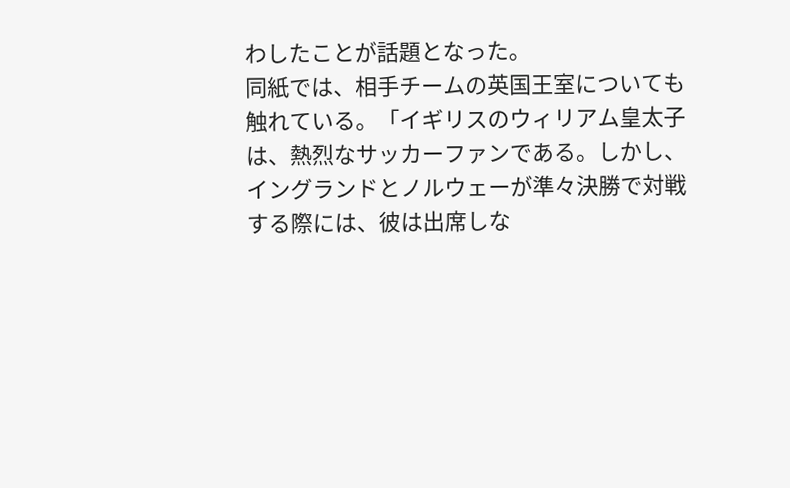わしたことが話題となった。
同紙では、相手チームの英国王室についても触れている。「イギリスのウィリアム皇太子は、熱烈なサッカーファンである。しかし、イングランドとノルウェーが準々決勝で対戦する際には、彼は出席しな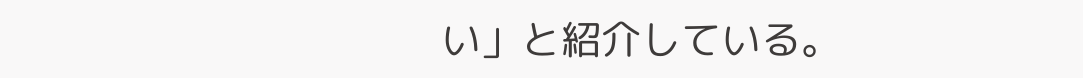い」と紹介している。